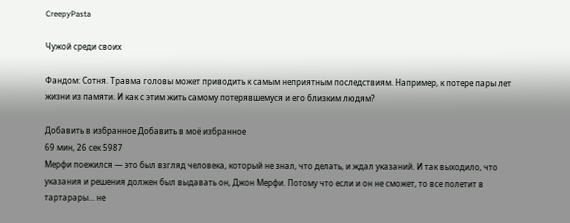CreepyPasta

Чужой среди своих

Фандом: Сотня. Травма головы может приводить к самым неприятным последствиям. Например, к потере пары лет жизни из памяти. И как с этим жить самому потерявшемуся и его близким людям?

Добавить в избранное Добавить в моё избранное
69 мин, 26 сек 5987
Мерфи поежился — это был взгляд человека, который не знал, что делать, и ждал указаний. И так выходило, что указания и решения должен был выдавать он, Джон Мерфи. Потому что если и он не сможет, то все полетит в тартарары… не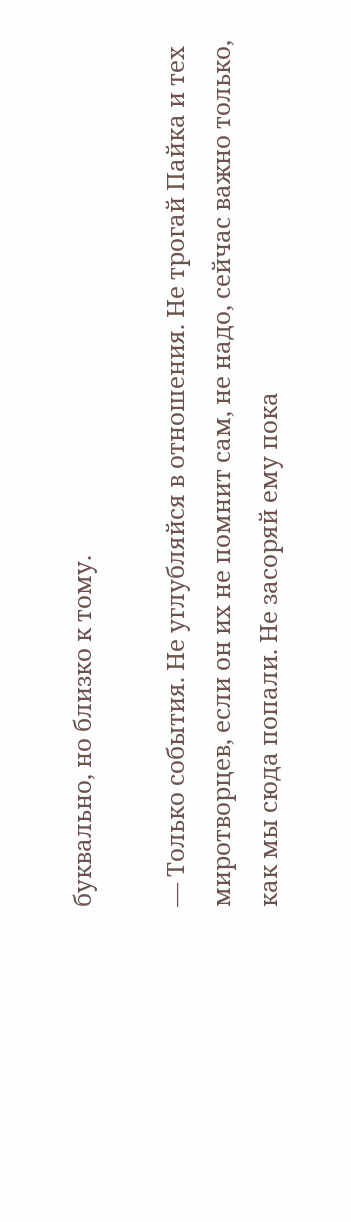буквально, но близко к тому.

— Только события. Не углубляйся в отношения. Не трогай Пайка и тех миротворцев, если он их не помнит сам, не надо, сейчас важно только, как мы сюда попали. Не засоряй ему пока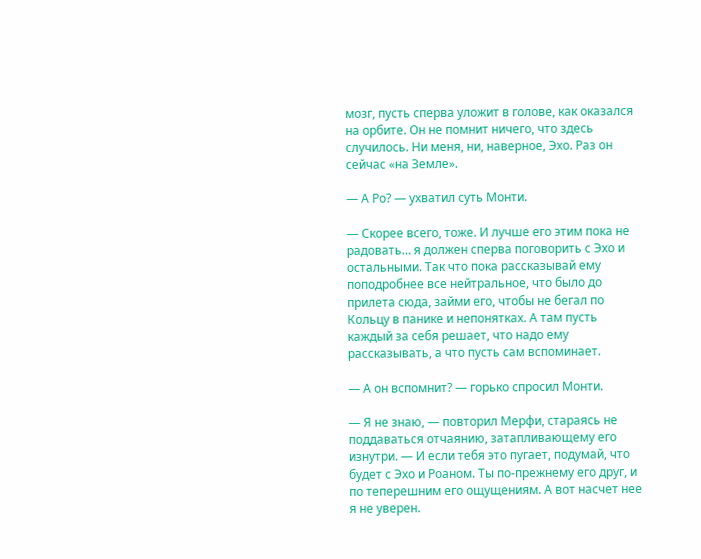мозг, пусть сперва уложит в голове, как оказался на орбите. Он не помнит ничего, что здесь случилось. Ни меня, ни, наверное, Эхо. Раз он сейчас «на Земле».

— А Ро? — ухватил суть Монти.

— Скорее всего, тоже. И лучше его этим пока не радовать… я должен сперва поговорить с Эхо и остальными. Так что пока рассказывай ему поподробнее все нейтральное, что было до прилета сюда, займи его, чтобы не бегал по Кольцу в панике и непонятках. А там пусть каждый за себя решает, что надо ему рассказывать, а что пусть сам вспоминает.

— А он вспомнит? — горько спросил Монти.

— Я не знаю, — повторил Мерфи, стараясь не поддаваться отчаянию, затапливающему его изнутри. — И если тебя это пугает, подумай, что будет с Эхо и Роаном. Ты по-прежнему его друг, и по теперешним его ощущениям. А вот насчет нее я не уверен.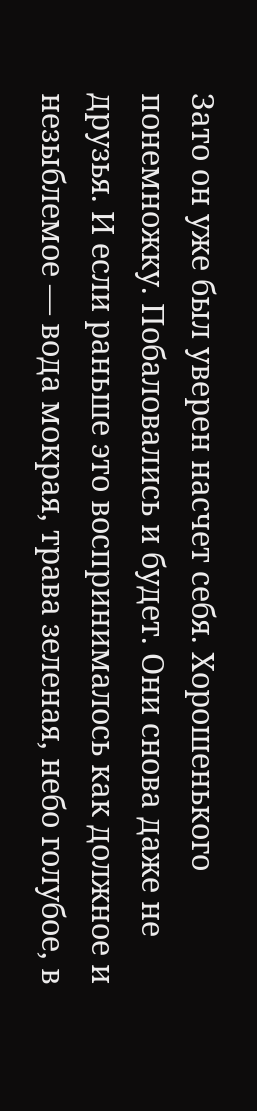Зато он уже был уверен насчет себя. Хорошенького понемножку. Побаловались и будет. Они снова даже не друзья. И если раньше это воспринималось как должное и незыблемое — вода мокрая, трава зеленая, небо голубое, в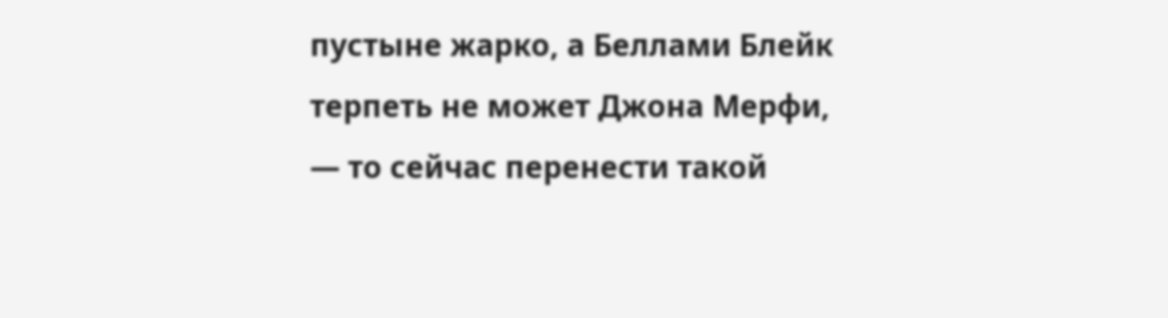пустыне жарко, а Беллами Блейк терпеть не может Джона Мерфи, — то сейчас перенести такой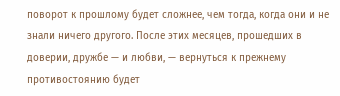поворот к прошлому будет сложнее, чем тогда, когда они и не знали ничего другого. После этих месяцев, прошедших в доверии, дружбе — и любви, — вернуться к прежнему противостоянию будет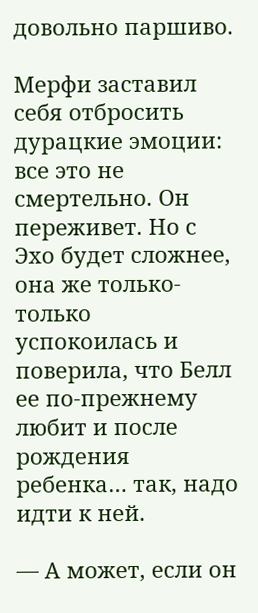довольно паршиво.

Мерфи заставил себя отбросить дурацкие эмоции: все это не смертельно. Он переживет. Но с Эхо будет сложнее, она же только-только успокоилась и поверила, что Белл ее по-прежнему любит и после рождения ребенка… так, надо идти к ней.

— А может, если он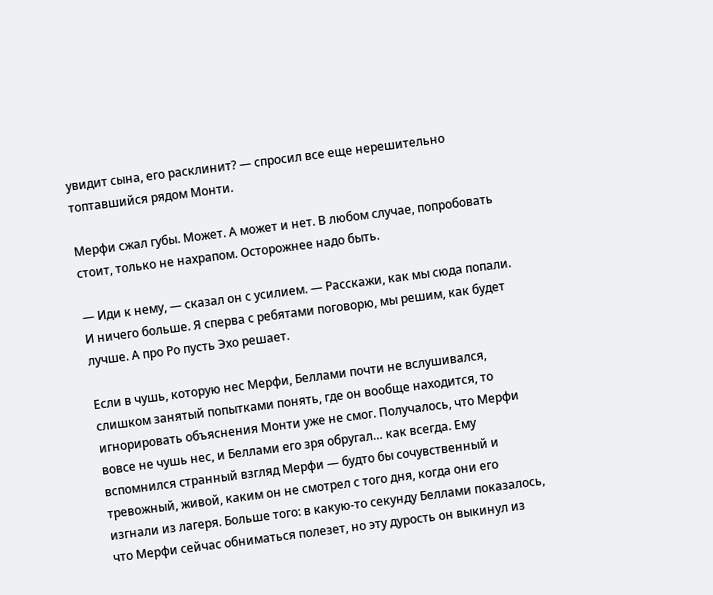увидит сына, его расклинит? — спросил все еще нерешительно топтавшийся рядом Монти.

Мерфи сжал губы. Может. А может и нет. В любом случае, попробовать стоит, только не нахрапом. Осторожнее надо быть.

— Иди к нему, — сказал он с усилием. — Расскажи, как мы сюда попали. И ничего больше. Я сперва с ребятами поговорю, мы решим, как будет лучше. А про Ро пусть Эхо решает.

Если в чушь, которую нес Мерфи, Беллами почти не вслушивался, слишком занятый попытками понять, где он вообще находится, то игнорировать объяснения Монти уже не смог. Получалось, что Мерфи вовсе не чушь нес, и Беллами его зря обругал… как всегда. Ему вспомнился странный взгляд Мерфи — будто бы сочувственный и тревожный, живой, каким он не смотрел с того дня, когда они его изгнали из лагеря. Больше того: в какую-то секунду Беллами показалось, что Мерфи сейчас обниматься полезет, но эту дурость он выкинул из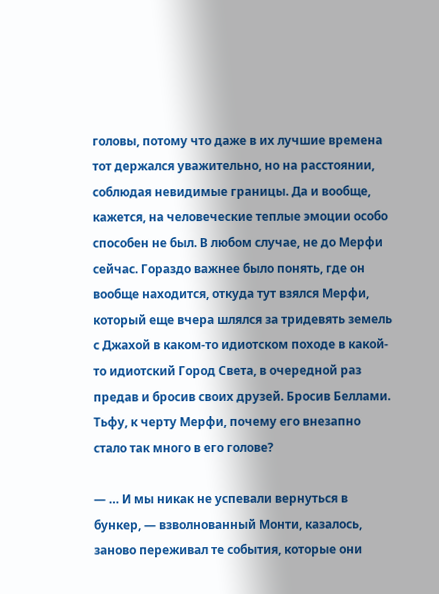головы, потому что даже в их лучшие времена тот держался уважительно, но на расстоянии, соблюдая невидимые границы. Да и вообще, кажется, на человеческие теплые эмоции особо способен не был. В любом случае, не до Мерфи сейчас. Гораздо важнее было понять, где он вообще находится, откуда тут взялся Мерфи, который еще вчера шлялся за тридевять земель с Джахой в каком-то идиотском походе в какой-то идиотский Город Света, в очередной раз предав и бросив своих друзей. Бросив Беллами. Тьфу, к черту Мерфи, почему его внезапно стало так много в его голове?

— … И мы никак не успевали вернуться в бункер, — взволнованный Монти, казалось, заново переживал те события, которые они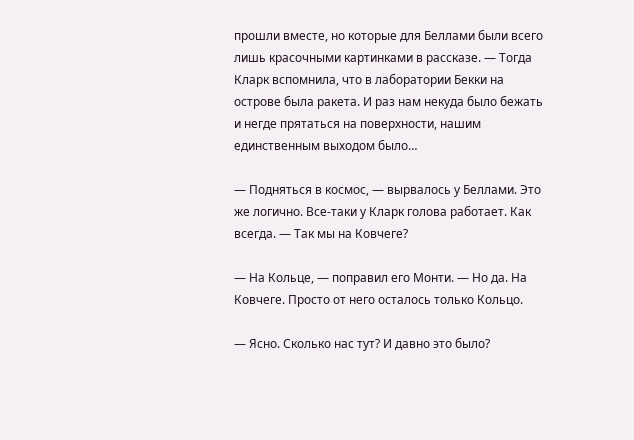прошли вместе, но которые для Беллами были всего лишь красочными картинками в рассказе. — Тогда Кларк вспомнила, что в лаборатории Бекки на острове была ракета. И раз нам некуда было бежать и негде прятаться на поверхности, нашим единственным выходом было…

— Подняться в космос, — вырвалось у Беллами. Это же логично. Все-таки у Кларк голова работает. Как всегда. — Так мы на Ковчеге?

— На Кольце, — поправил его Монти. — Но да. На Ковчеге. Просто от него осталось только Кольцо.

— Ясно. Сколько нас тут? И давно это было?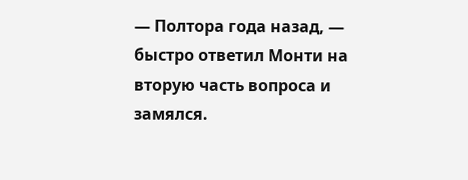— Полтора года назад, — быстро ответил Монти на вторую часть вопроса и замялся.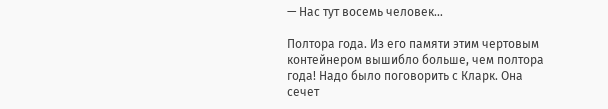— Нас тут восемь человек…

Полтора года. Из его памяти этим чертовым контейнером вышибло больше, чем полтора года! Надо было поговорить с Кларк. Она сечет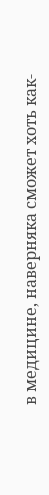в медицине, наверняка сможет хоть как-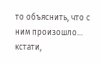то объяснить, что с ним произошло… кстати,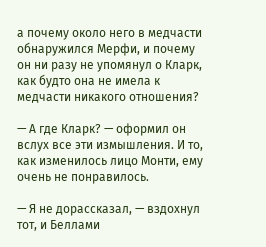а почему около него в медчасти обнаружился Мерфи, и почему он ни разу не упомянул о Кларк, как будто она не имела к медчасти никакого отношения?

— А где Кларк? — оформил он вслух все эти измышления. И то, как изменилось лицо Монти, ему очень не понравилось.

— Я не дорассказал, — вздохнул тот, и Беллами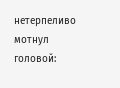нетерпеливо мотнул головой: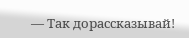— Так дорассказывай!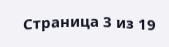Страница 3 из 19